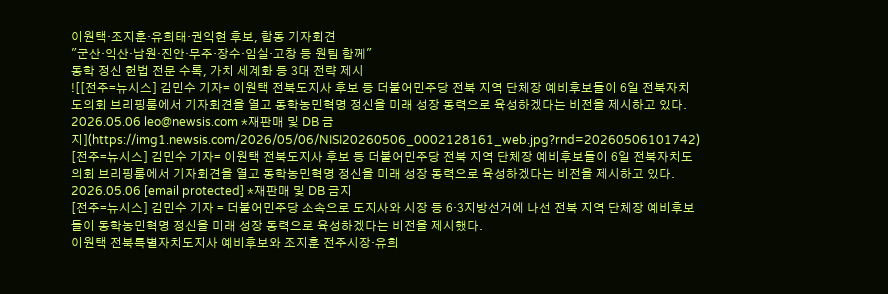이원택·조지훈·유희태·권익현 후보, 합동 기자회견
"군산·익산·남원·진안·무주·장수·임실·고창 등 원팀 함께"
동학 정신 헌법 전문 수록, 가치 세계화 등 3대 전략 제시
![[전주=뉴시스] 김민수 기자= 이원택 전북도지사 후보 등 더불어민주당 전북 지역 단체장 예비후보들이 6일 전북자치도의회 브리핑룸에서 기자회견을 열고 동학농민혁명 정신을 미래 성장 동력으로 육성하겠다는 비전을 제시하고 있다. 2026.05.06 leo@newsis.com *재판매 및 DB 금지](https://img1.newsis.com/2026/05/06/NISI20260506_0002128161_web.jpg?rnd=20260506101742)
[전주=뉴시스] 김민수 기자= 이원택 전북도지사 후보 등 더불어민주당 전북 지역 단체장 예비후보들이 6일 전북자치도의회 브리핑룸에서 기자회견을 열고 동학농민혁명 정신을 미래 성장 동력으로 육성하겠다는 비전을 제시하고 있다. 2026.05.06 [email protected] *재판매 및 DB 금지
[전주=뉴시스] 김민수 기자 = 더불어민주당 소속으로 도지사와 시장 등 6·3지방선거에 나선 전북 지역 단체장 예비후보들이 동학농민혁명 정신을 미래 성장 동력으로 육성하겠다는 비전을 제시했다.
이원택 전북특별자치도지사 예비후보와 조지훈 전주시장·유희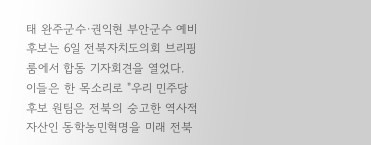태 완주군수·권익현 부안군수 예비후보는 6일 전북자치도의회 브리핑룸에서 합동 기자회견을 열었다.
이들은 한 목소리로 "우리 민주당 후보 원팀은 전북의 숭고한 역사적 자산인 동학농민혁명을 미래 전북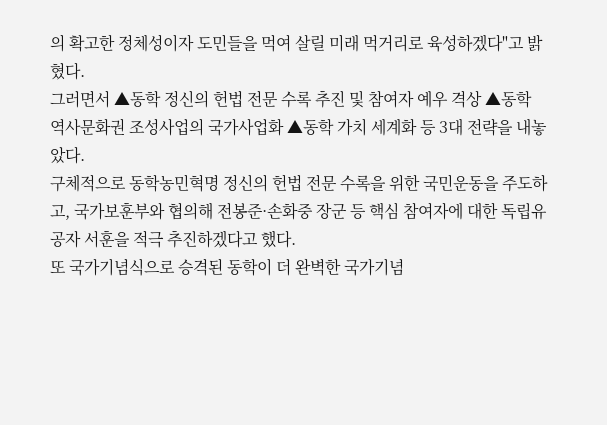의 확고한 정체성이자 도민들을 먹여 살릴 미래 먹거리로 육성하겠다"고 밝혔다.
그러면서 ▲동학 정신의 헌법 전문 수록 추진 및 참여자 예우 격상 ▲동학 역사문화권 조성사업의 국가사업화 ▲동학 가치 세계화 등 3대 전략을 내놓았다.
구체적으로 동학농민혁명 정신의 헌법 전문 수록을 위한 국민운동을 주도하고, 국가보훈부와 협의해 전봉준·손화중 장군 등 핵심 참여자에 대한 독립유공자 서훈을 적극 추진하겠다고 했다.
또 국가기념식으로 승격된 동학이 더 완벽한 국가기념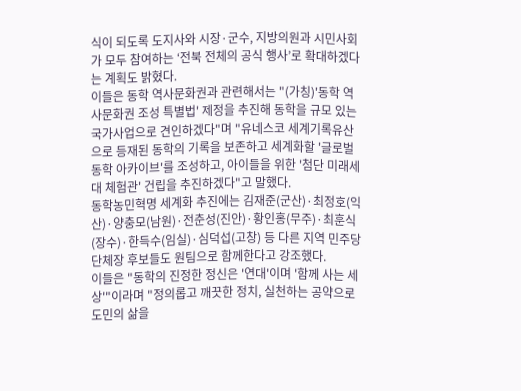식이 되도록 도지사와 시장·군수, 지방의원과 시민사회가 모두 참여하는 ‘전북 전체의 공식 행사’로 확대하겠다는 계획도 밝혔다.
이들은 동학 역사문화권과 관련해서는 "(가칭)'동학 역사문화권 조성 특별법' 제정을 추진해 동학을 규모 있는 국가사업으로 견인하겠다"며 "유네스코 세계기록유산으로 등재된 동학의 기록을 보존하고 세계화할 '글로벌 동학 아카이브'를 조성하고, 아이들을 위한 '첨단 미래세대 체험관' 건립을 추진하겠다"고 말했다.
동학농민혁명 세계화 추진에는 김재준(군산)·최정호(익산)·양충모(남원)·전춘성(진안)·황인홍(무주)·최훈식(장수)·한득수(임실)·심덕섭(고창) 등 다른 지역 민주당 단체장 후보들도 원팀으로 함께한다고 강조했다.
이들은 "동학의 진정한 정신은 '연대'이며 '함께 사는 세상'"이라며 "정의롭고 깨끗한 정치, 실천하는 공약으로 도민의 삶을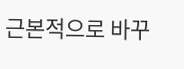근본적으로 바꾸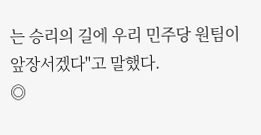는 승리의 길에 우리 민주당 원팀이 앞장서겠다"고 말했다.
◎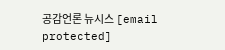공감언론 뉴시스 [email protected]